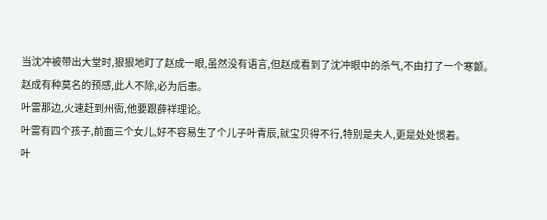当沈冲被带出大堂时,狠狠地盯了赵成一眼,虽然没有语言,但赵成看到了沈冲眼中的杀气,不由打了一个寒颤。
赵成有种莫名的预感,此人不除,必为后患。
叶雷那边,火速赶到州衙,他要跟薛祥理论。
叶雷有四个孩子,前面三个女儿,好不容易生了个儿子叶青辰,就宝贝得不行,特别是夫人,更是处处惯着。
叶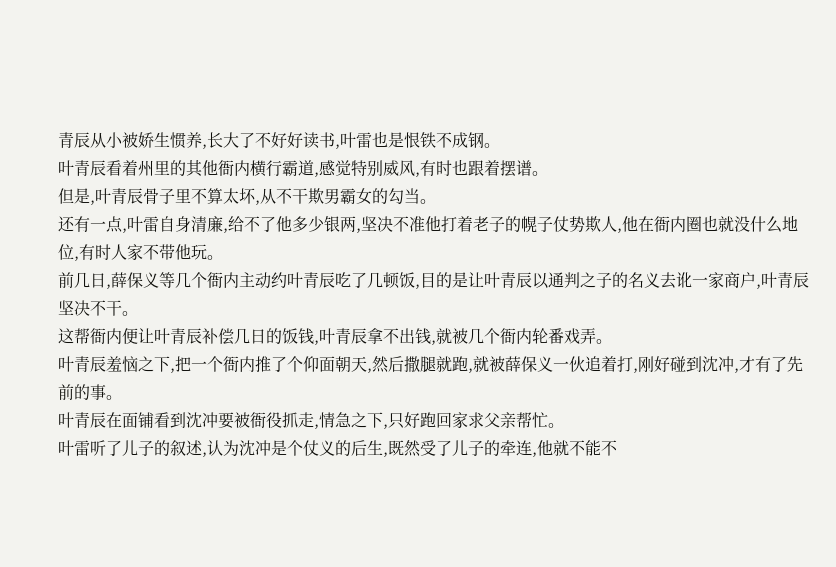青辰从小被娇生惯养,长大了不好好读书,叶雷也是恨铁不成钢。
叶青辰看着州里的其他衙内横行霸道,感觉特别威风,有时也跟着摆谱。
但是,叶青辰骨子里不算太坏,从不干欺男霸女的勾当。
还有一点,叶雷自身清廉,给不了他多少银两,坚决不准他打着老子的幌子仗势欺人,他在衙内圈也就没什么地位,有时人家不带他玩。
前几日,薛保义等几个衙内主动约叶青辰吃了几顿饭,目的是让叶青辰以通判之子的名义去讹一家商户,叶青辰坚决不干。
这帮衙内便让叶青辰补偿几日的饭钱,叶青辰拿不出钱,就被几个衙内轮番戏弄。
叶青辰羞恼之下,把一个衙内推了个仰面朝天,然后撒腿就跑,就被薛保义一伙追着打,刚好碰到沈冲,才有了先前的事。
叶青辰在面铺看到沈冲要被衙役抓走,情急之下,只好跑回家求父亲帮忙。
叶雷听了儿子的叙述,认为沈冲是个仗义的后生,既然受了儿子的牵连,他就不能不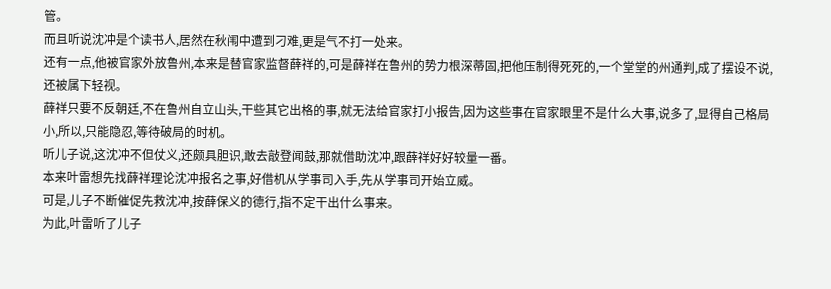管。
而且听说沈冲是个读书人,居然在秋闱中遭到刁难,更是气不打一处来。
还有一点,他被官家外放鲁州,本来是替官家监督薛祥的,可是薛祥在鲁州的势力根深蒂固,把他压制得死死的,一个堂堂的州通判,成了摆设不说,还被属下轻视。
薛祥只要不反朝廷,不在鲁州自立山头,干些其它出格的事,就无法给官家打小报告,因为这些事在官家眼里不是什么大事,说多了,显得自己格局小,所以,只能隐忍,等待破局的时机。
听儿子说,这沈冲不但仗义,还颇具胆识,敢去敲登闻鼓,那就借助沈冲,跟薛祥好好较量一番。
本来叶雷想先找薛祥理论沈冲报名之事,好借机从学事司入手,先从学事司开始立威。
可是,儿子不断催促先救沈冲,按薛保义的德行,指不定干出什么事来。
为此,叶雷听了儿子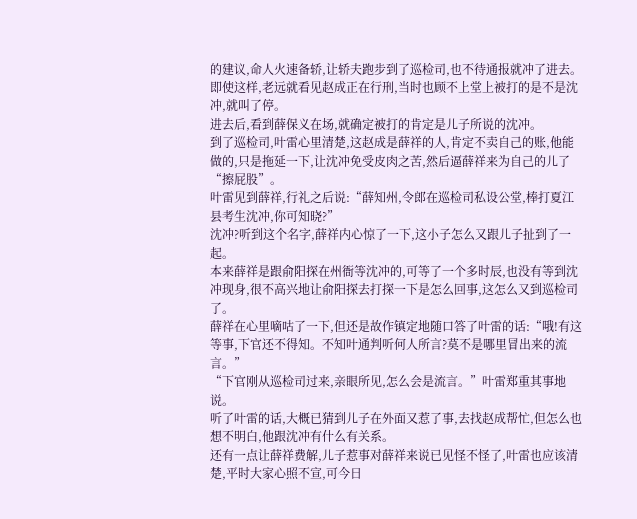的建议,命人火速备轿,让轿夫跑步到了巡检司,也不待通报就冲了进去。
即使这样,老远就看见赵成正在行刑,当时也顾不上堂上被打的是不是沈冲,就叫了停。
进去后,看到薛保义在场,就确定被打的肯定是儿子所说的沈冲。
到了巡检司,叶雷心里清楚,这赵成是薛祥的人,肯定不卖自己的账,他能做的,只是拖延一下,让沈冲免受皮肉之苦,然后逼薛祥来为自己的儿了“擦屁股”。
叶雷见到薛祥,行礼之后说:“薛知州,令郎在巡检司私设公堂,棒打夏江县考生沈冲,你可知晓?”
沈冲?听到这个名字,薛祥内心惊了一下,这小子怎么又跟儿子扯到了一起。
本来薛祥是跟俞阳探在州衙等沈冲的,可等了一个多时辰,也没有等到沈冲现身,很不高兴地让俞阳探去打探一下是怎么回事,这怎么又到巡检司了。
薛祥在心里嘀咕了一下,但还是故作镇定地随口答了叶雷的话:“哦!有这等事,下官还不得知。不知叶通判听何人所言?莫不是哪里冒出来的流言。”
“下官刚从巡检司过来,亲眼所见,怎么会是流言。”叶雷郑重其事地说。
听了叶雷的话,大概已猜到儿子在外面又惹了事,去找赵成帮忙,但怎么也想不明白,他跟沈冲有什么有关系。
还有一点让薛祥费解,儿子惹事对薛祥来说已见怪不怪了,叶雷也应该清楚,平时大家心照不宣,可今日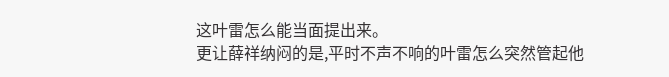这叶雷怎么能当面提出来。
更让薛祥纳闷的是,平时不声不响的叶雷怎么突然管起他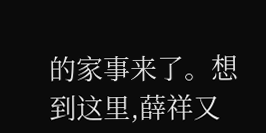的家事来了。想到这里,薛祥又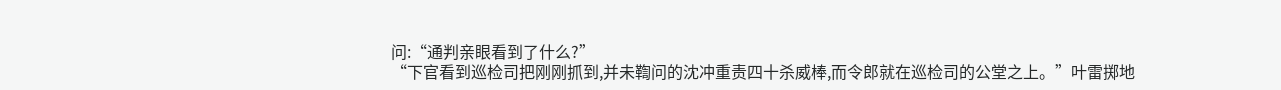问:“通判亲眼看到了什么?”
“下官看到巡检司把刚刚抓到,并未鞫问的沈冲重责四十杀威棒,而令郎就在巡检司的公堂之上。”叶雷掷地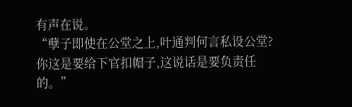有声在说。
“孽子即使在公堂之上,叶通判何言私设公堂?你这是要给下官扣帽子,这说话是要负责任的。”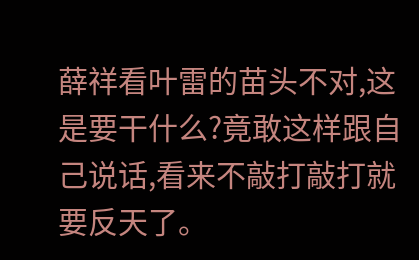薛祥看叶雷的苗头不对,这是要干什么?竟敢这样跟自己说话,看来不敲打敲打就要反天了。